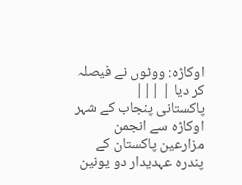اوکاڑہ: ووٹوں نے فیصلہ کر دیا | |||
پاکستانی پنجاب کے شہر اوکاڑہ سے انجمن مزارعین پاکستان کے پندرہ عہدیدار دو یونین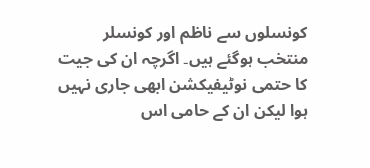کونسلوں سے ناظم اور کونسلر منتخب ہوگئے ہیں۔ اگرچہ ان کی جیت کا حتمی نوٹیفیکشن ابھی جاری نہیں ہوا لیکن ان کے حامی اس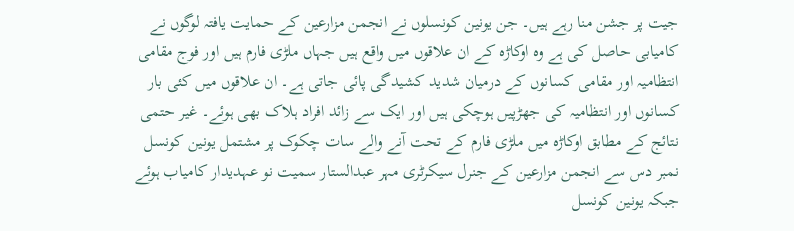جیت پر جشن منا رہے ہیں۔ جن یونین کونسلوں نے انجمن مزارعین کے حمایت یافتہ لوگوں نے کامیابی حاصل کی ہے وہ اوکاڑہ کے ان علاقوں میں واقع ہیں جہاں ملڑی فارم ہیں اور فوج مقامی انتظامیہ اور مقامی کسانوں کے درمیان شدید کشیدگی پائی جاتی ہے۔ ان علاقوں میں کئی بار کسانوں اور انتظامیہ کی جھڑپیں ہوچکی ہیں اور ایک سے زائد افراد ہلاک بھی ہوئے۔ غیر حتمی نتائج کے مطابق اوکاڑہ میں ملڑی فارم کے تحت آنے والے سات چکوک پر مشتمل یونین کونسل نمبر دس سے انجمن مزارعین کے جنرل سیکرٹری مہر عبدالستار سمیت نو عہدیدار کامیاب ہوئے جبکہ یونین کونسل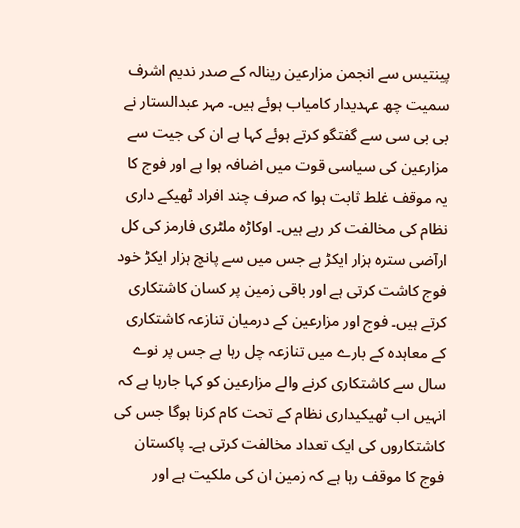پینتیس سے انجمن مزارعین رینالہ کے صدر ندیم اشرف سمیت چھ عہدیدار کامیاب ہوئے ہیں۔ مہر عبدالستار نے بی بی سی سے گفتگو کرتے ہوئے کہا ہے ان کی جیت سے مزارعین کی سیاسی قوت میں اضافہ ہوا ہے اور فوج کا یہ موقف غلط ثابت ہوا کہ صرف چند افراد ٹھیکے داری نظام کی مخالفت کر رہے ہیں۔ اوکاڑہ ملٹری فارمز کی کل ارآضی سترہ ہزار ایکڑ ہے جس میں سے پانچ ہزار ایکڑ خود فوج کاشت کرتی ہے اور باقی زمین پر کسان کاشتکاری کرتے ہیں۔ فوج اور مزارعین کے درمیان تنازعہ کاشتکاری کے معاہدہ کے بارے میں تنازعہ چل رہا ہے جس پر نوے سال سے کاشتکاری کرنے والے مزارعین کو کہا جارہا ہے کہ انہیں اب ٹھیکیداری نظام کے تحت کام کرنا ہوگا جس کی کاشتکاروں کی ایک تعداد مخالفت کرتی ہے۔ پاکستان فوج کا موقف رہا ہے کہ زمین ان کی ملکیت ہے اور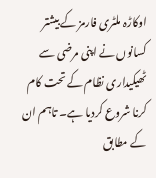اوکاڑہ ملٹری فارمز کے بیشتر کسانوں نے اپنی مرضی سے ٹھیکیداری نظام کے تحت کام کرنا شروع کردیا ہے۔ تاہم ان کے مطابق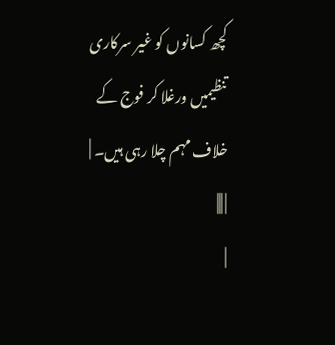کچھ کسانوں کو غیر سرکاری تنظیمیں ورغلا کر فوج کے خلاف مہم چلا رہی ہیں۔ |
| |||
|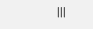|||